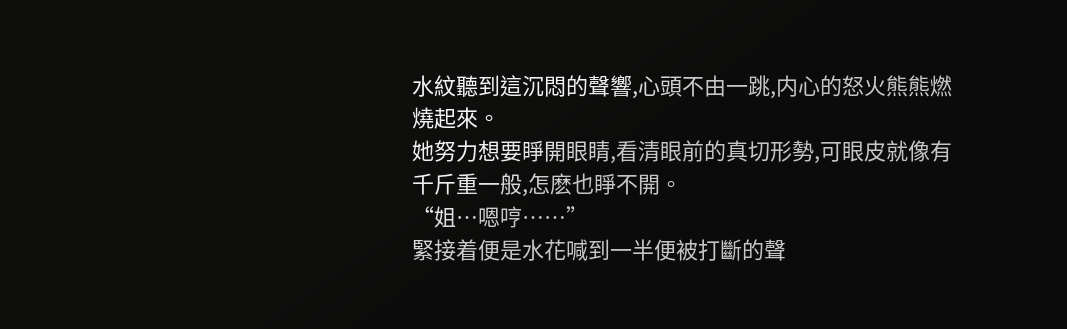水紋聽到這沉悶的聲響,心頭不由一跳,内心的怒火熊熊燃燒起來。
她努力想要睜開眼睛,看清眼前的真切形勢,可眼皮就像有千斤重一般,怎麽也睜不開。
“姐…嗯哼……”
緊接着便是水花喊到一半便被打斷的聲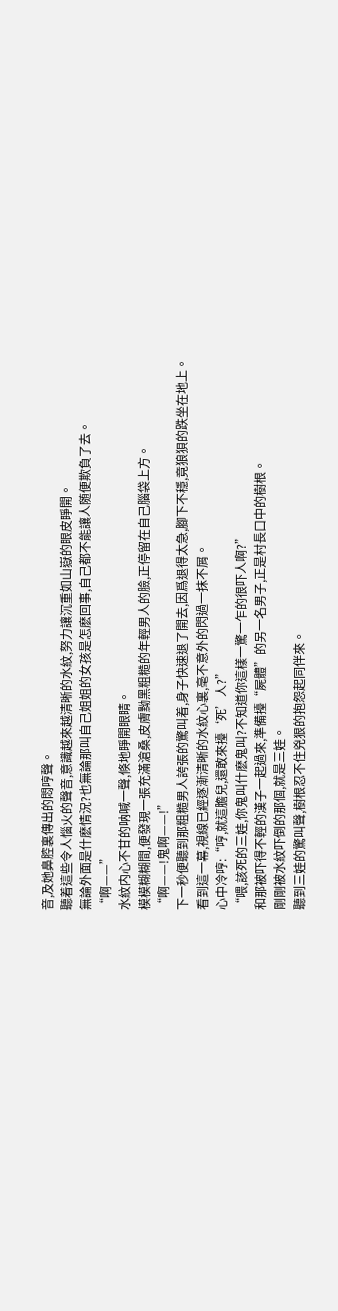音,及她鼻腔裏傳出的悶哼聲。
聽着這些令人惱火的聲音,意識越來越清晰的水紋,努力讓沉重如山嶽的眼皮睜開。
無論外面是什麽情況?也無論那叫自己姐姐的女孩是怎麽回事,自己都不能讓人随便欺負了去。
“啊——”
水紋内心不甘的呐喊一聲,倏地睜開眼睛。
模模糊糊間,便發現一張充滿滄桑,皮膚黝黑粗糙的年輕男人的臉,正停留在自己腦袋上方。
“啊——!鬼啊——!”
下一秒便聽到那粗糙男人誇張的驚叫着,身子快速退了開去,因爲退得太急,腳下不穩,竟狼狽的跌坐在地上。
看到這一幕,視線已經逐漸清晰的水紋心裏,毫不意外的閃過一抹不屑。
心中冷哼:“哼,就這膽兒,還敢來擡‘死’人?”
“喂,該死的三娃,你鬼叫什麽鬼叫?不知道你這樣一驚一乍的很吓人啊?”
和那被吓得不輕的漢子一起過來,準備擡“屍體”的另一名男子,正是村長口中的樹根。
剛剛被水紋吓倒的那個,就是三娃。
聽到三娃的驚叫聲,樹根忍不住兇狠的抱怨起同伴來。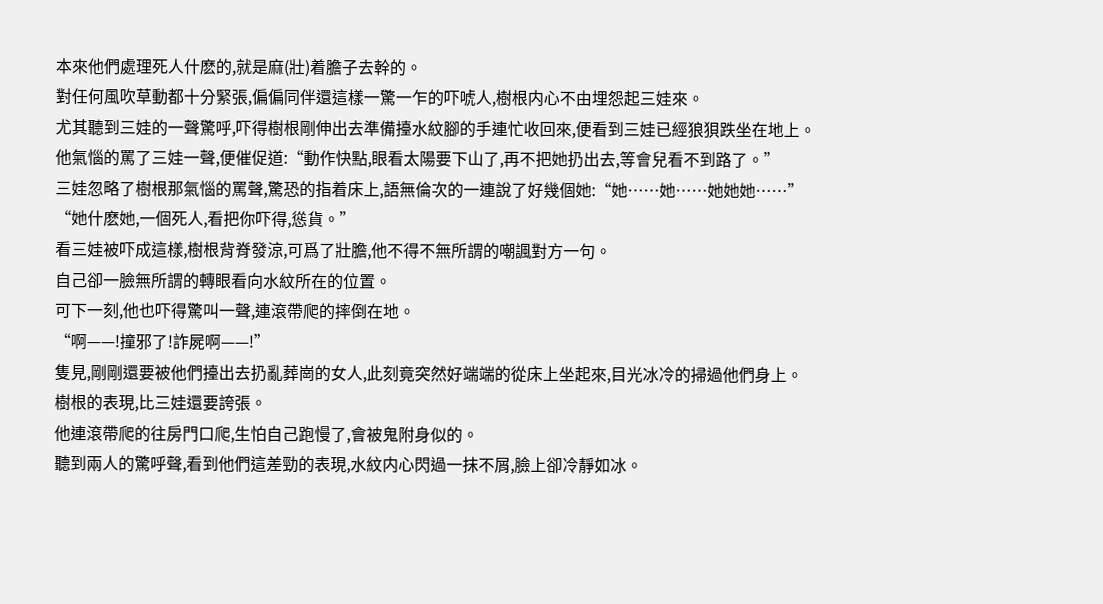本來他們處理死人什麽的,就是麻(壯)着膽子去幹的。
對任何風吹草動都十分緊張,偏偏同伴還這樣一驚一乍的吓唬人,樹根内心不由埋怨起三娃來。
尤其聽到三娃的一聲驚呼,吓得樹根剛伸出去準備擡水紋腳的手連忙收回來,便看到三娃已經狼狽跌坐在地上。
他氣惱的罵了三娃一聲,便催促道:“動作快點,眼看太陽要下山了,再不把她扔出去,等會兒看不到路了。”
三娃忽略了樹根那氣惱的罵聲,驚恐的指着床上,語無倫次的一連說了好幾個她:“她……她……她她她……”
“她什麽她,一個死人,看把你吓得,慫貨。”
看三娃被吓成這樣,樹根背脊發涼,可爲了壯膽,他不得不無所謂的嘲諷對方一句。
自己卻一臉無所謂的轉眼看向水紋所在的位置。
可下一刻,他也吓得驚叫一聲,連滾帶爬的摔倒在地。
“啊——!撞邪了!詐屍啊——!”
隻見,剛剛還要被他們擡出去扔亂葬崗的女人,此刻竟突然好端端的從床上坐起來,目光冰冷的掃過他們身上。
樹根的表現,比三娃還要誇張。
他連滾帶爬的往房門口爬,生怕自己跑慢了,會被鬼附身似的。
聽到兩人的驚呼聲,看到他們這差勁的表現,水紋内心閃過一抹不屑,臉上卻冷靜如冰。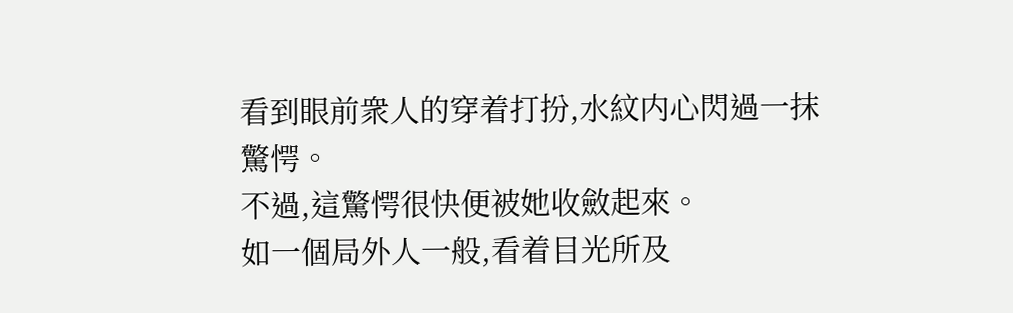看到眼前衆人的穿着打扮,水紋内心閃過一抹驚愕。
不過,這驚愕很快便被她收斂起來。
如一個局外人一般,看着目光所及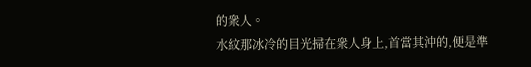的衆人。
水紋那冰冷的目光掃在衆人身上,首當其沖的,便是準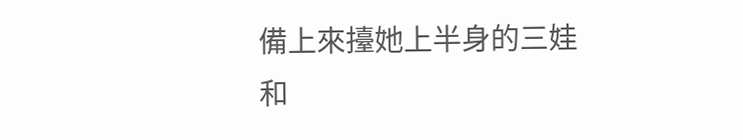備上來擡她上半身的三娃和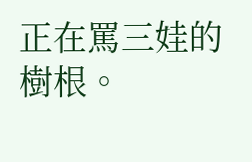正在罵三娃的樹根。